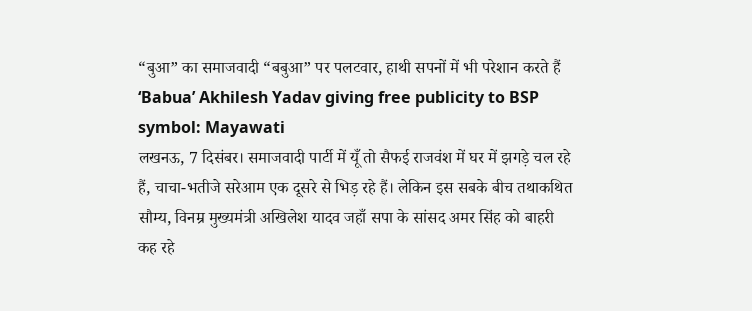“बुआ” का समाजवादी “बबुआ” पर पलटवार, हाथी सपनों में भी परेशान करते हैं
‘Babua’ Akhilesh Yadav giving free publicity to BSP symbol: Mayawati
लखनऊ, 7 दिसंबर। समाजवादी पार्टी में यूँ तो सैफई राजवंश में घर में झगड़े चल रहे हैं, चाचा-भतीजे सरेआम एक दूसरे से भिड़ रहे हैं। लेकिन इस सबके बीच तथाकथित सौम्य, विनम्र मुख्यमंत्री अखिलेश यादव जहाँ सपा के सांसद अमर सिंह को बाहरी कह रहे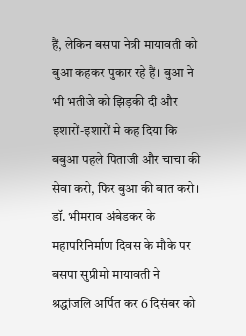हैं, लेकिन बसपा नेत्री मायावती को बुआ कहकर पुकार रहे हैं। बुआ ने भी भतीजे को झिड़की दी और इशारों-इशारों मे कह दिया कि बबुआ पहले पिताजी और चाचा की सेवा करो, फिर बुआ की बात करो।
डॉ. भीमराव अंबेडकर के महापरिनिर्माण दिवस के मौके पर बसपा सुप्रीमो मायावती ने श्रद्धांजलि अर्पित कर 6 दिसंबर को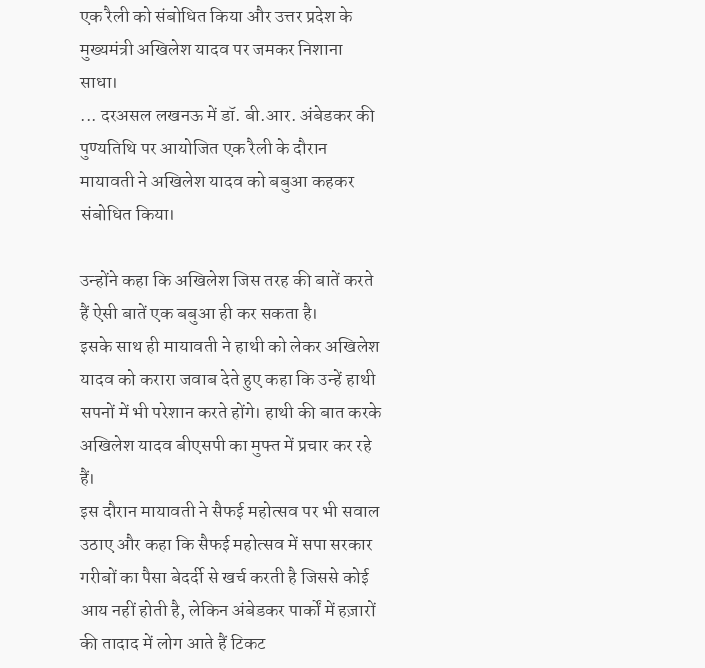एक रैली को संबोधित किया और उत्तर प्रदेश के मुख्यमंत्री अखिलेश यादव पर जमकर निशाना साधा।
... दरअसल लखनऊ में डॉ. बी.आर. अंबेडकर की पुण्यतिथि पर आयोजित एक रैली के दौरान मायावती ने अखिलेश यादव को बबुआ कहकर संबोधित किया।

उन्होंने कहा कि अखिलेश जिस तरह की बातें करते हैं ऐसी बातें एक बबुआ ही कर सकता है।
इसके साथ ही मायावती ने हाथी को लेकर अखिलेश यादव को करारा जवाब देते हुए कहा कि उन्हें हाथी सपनों में भी परेशान करते होंगे। हाथी की बात करके अखिलेश यादव बीएसपी का मुफ्त में प्रचार कर रहे हैं।
इस दौरान मायावती ने सैफई महोत्सव पर भी सवाल उठाए और कहा कि सैफई महोत्सव में सपा सरकार गरीबों का पैसा बेदर्दी से खर्च करती है जिससे कोई आय नहीं होती है, लेकिन अंबेडकर पार्कों में हज़ारों की तादाद में लोग आते हैं टिकट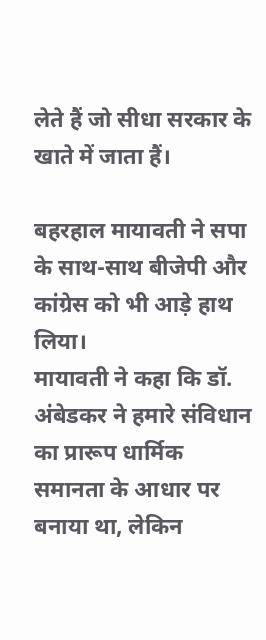लेते हैं जो सीधा सरकार के खाते में जाता हैं।

बहरहाल मायावती ने सपा के साथ-साथ बीजेपी और कांग्रेस को भी आड़े हाथ लिया।
मायावती ने कहा कि डॉ. अंबेडकर ने हमारे संविधान का प्रारूप धार्मिक समानता के आधार पर बनाया था, लेकिन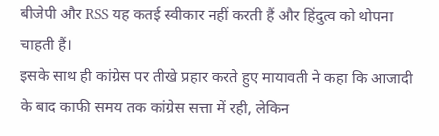बीजेपी और RSS यह कतई स्वीकार नहीं करती हैं और हिंदुत्व को थोपना चाहती हैं।
इसके साथ ही कांग्रेस पर तीखे प्रहार करते हुए मायावती ने कहा कि आजादी के बाद काफी समय तक कांग्रेस सत्ता में रही, लेकिन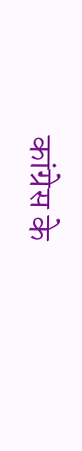कांग्रेस के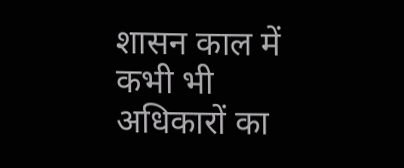शासन काल में कभी भी अधिकारों का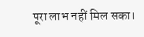पूरा लाभ नहीं मिल सका।